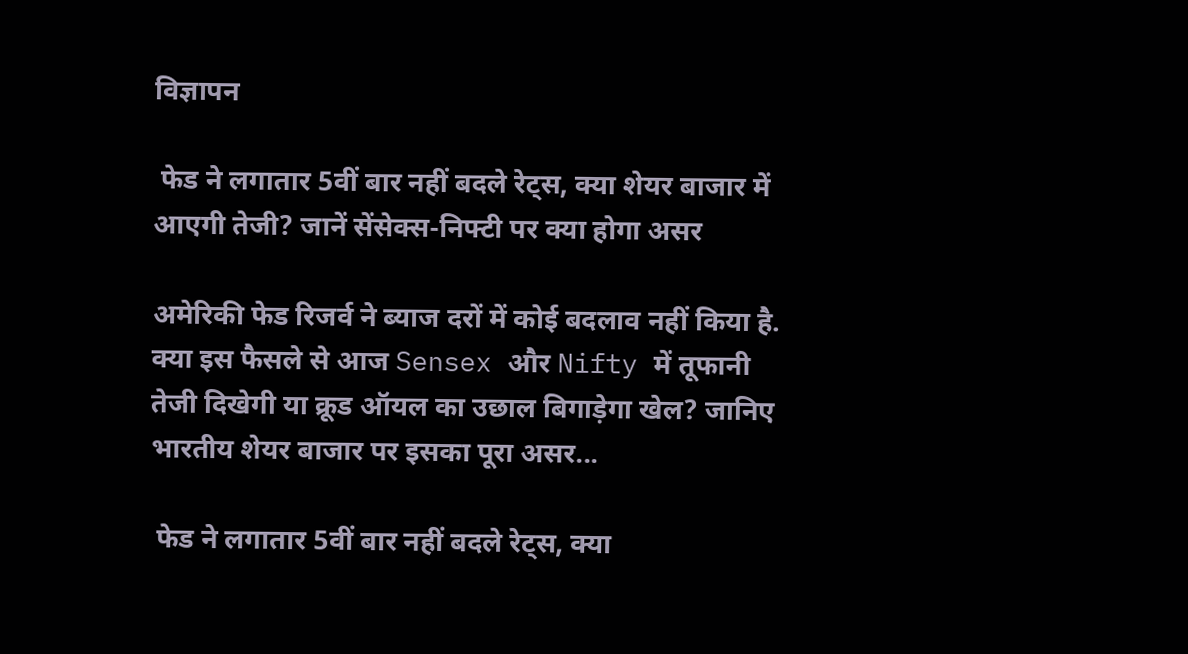विज्ञापन

 फेड ने लगातार 5वीं बार नहीं बदले रेट्स, क्या शेयर बाजार में आएगी तेजी? जानें सेंसेक्स-निफ्टी पर क्या होगा असर

अमेरिकी फेड रिजर्व ने ब्याज दरों में कोई बदलाव नहीं किया है. क्या इस फैसले से आज Sensex और Nifty में तूफानी तेजी दिखेगी या क्रूड ऑयल का उछाल बिगाड़ेगा खेल? जानिए भारतीय शेयर बाजार पर इसका पूरा असर...

 फेड ने लगातार 5वीं बार नहीं बदले रेट्स, क्या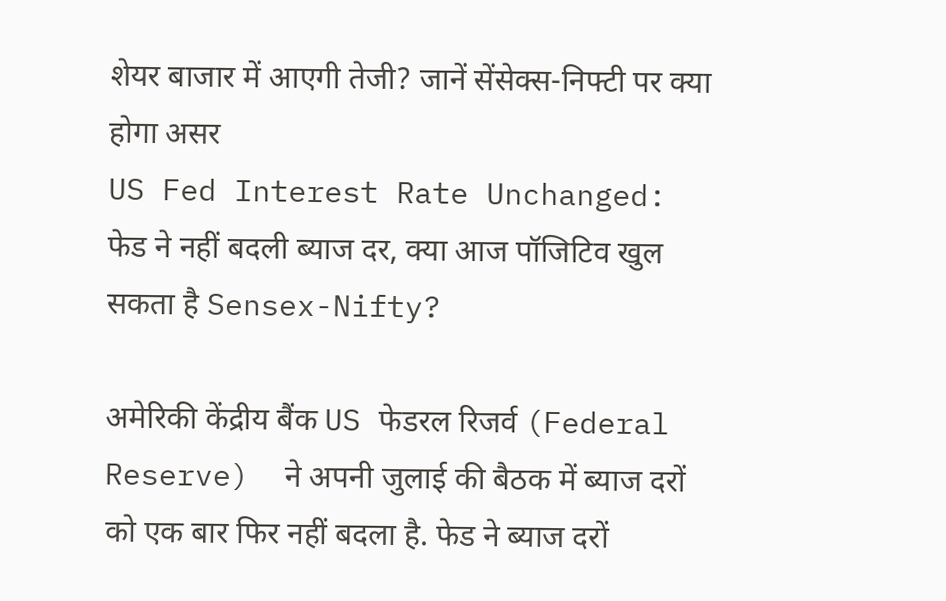शेयर बाजार में आएगी तेजी? जानें सेंसेक्स-निफ्टी पर क्या होगा असर
US Fed Interest Rate Unchanged: फेड ने नहीं बदली ब्याज दर, क्या आज पॉजिटिव खुल सकता है Sensex-Nifty?

अमेरिकी केंद्रीय बैंक US फेडरल रिजर्व (Federal Reserve)  ने अपनी जुलाई की बैठक में ब्याज दरों को एक बार फिर नहीं बदला है. फेड ने ब्याज दरों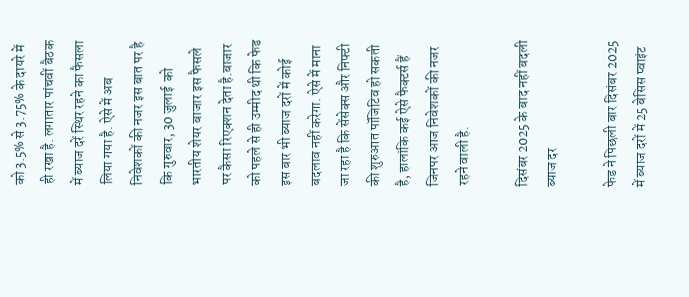को 3.5% से 3.75% के दायरे में ही रखा है. लगातार पांचवीं बैठक में ब्याज दरें स्थिर रहने का फैसला लिया गया है. ऐसे में अब निवेशकों की नजर इस बात पर है कि गुरुवार, 30 जुलाई  को भारतीय शेयर बाजार इस फैसले पर कैसा रिएक्शन देता है.बाजार को पहले से ही उम्मीद थी कि फेड इस बार भी ब्याज दरों में कोई बदलाव नहीं करेगा. ऐसे में माना जा रहा है कि सेंसेक्स और निफ्टी की शुरुआत पॉजिटिव हो सकती है, हालांकि कई ऐसे फैक्टर्स हैं जिनपर आज निवेशकों की नजर रहने वाली है.

दिसंबर 2025 के बाद नहीं बदली ब्याज दर

फेड ने पिछली बार दिसंबर 2025 में ब्याज दरों में 25 बेसिस प्वाइंट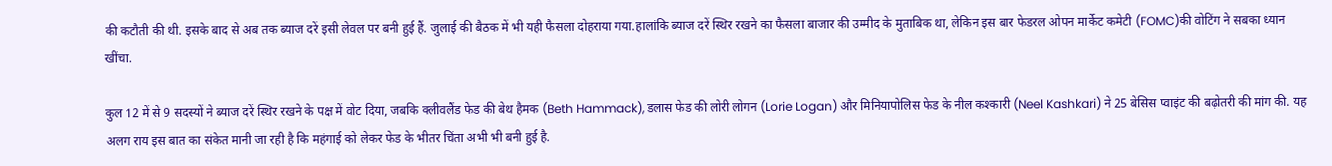की कटौती की थी. इसके बाद से अब तक ब्याज दरें इसी लेवल पर बनी हुई हैं. जुलाई की बैठक में भी यही फैसला दोहराया गया.हालांकि ब्याज दरें स्थिर रखने का फैसला बाजार की उम्मीद के मुताबिक था, लेकिन इस बार फेडरल ओपन मार्केट कमेटी (FOMC)की वोटिंग ने सबका ध्यान खींचा.

कुल 12 में से 9 सदस्यों ने ब्याज दरें स्थिर रखने के पक्ष में वोट दिया, जबकि क्लीवलैंड फेड की बेथ हैमक (Beth Hammack), डलास फेड की लोरी लोगन (Lorie Logan) और मिनियापोलिस फेड के नील कश्कारी (Neel Kashkari) ने 25 बेसिस प्वाइंट की बढ़ोतरी की मांग की. यह अलग राय इस बात का संकेत मानी जा रही है कि महंगाई को लेकर फेड के भीतर चिंता अभी भी बनी हुई है.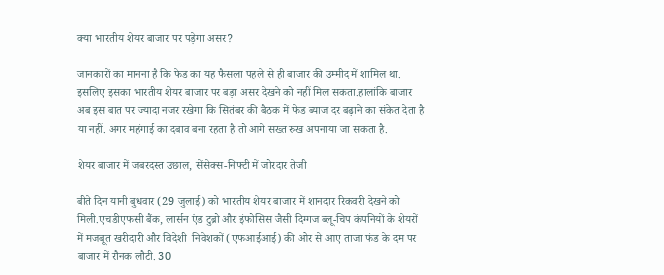क्या भारतीय शेयर बाजार पर पड़ेगा असर?

जानकारों का मानना है कि फेड का यह फैसला पहले से ही बाजार की उम्मीद में शामिल था. इसलिए इसका भारतीय शेयर बाजार पर बड़ा असर देखने को नहीं मिल सकता.हालांकि बाजार अब इस बात पर ज्यादा नजर रखेगा कि सितंबर की बैठक में फेड ब्याज दर बढ़ाने का संकेत देता है या नहीं. अगर महंगाई का दबाव बना रहता है तो आगे सख्त रुख अपनाया जा सकता है.

शेयर बाजार में जबरदस्त उछाल, सेंसेक्स-निफ्टी में जोरदार तेजी

बीते दिन यानी बुधवार (29 जुलाई) को भारतीय शेयर बाजार में शानदार रिकवरी देखने को मिली.एचडीएफसी बैंक, लार्सन एंड टुब्रो और इंफोसिस जैसी दिग्गज ब्लू-चिप कंपनियों के शेयरों में मजबूत खरीदारी और विदेशी  निवेशकों (एफआईआई) की ओर से आए ताजा फंड के दम पर बाजार में रौनक लौटी. 30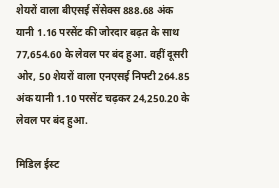शेयरों वाला बीएसई सेंसेक्स 888.68 अंक यानी 1.16 परसेंट की जोरदार बढ़त के साथ 77,654.60 के लेवल पर बंद हुआ. वहीं दूसरी ओर, 50 शेयरों वाला एनएसई निफ्टी 264.85 अंक यानी 1.10 परसेंट चढ़कर 24,250.20 के लेवल पर बंद हुआ.

मिडिल ईस्ट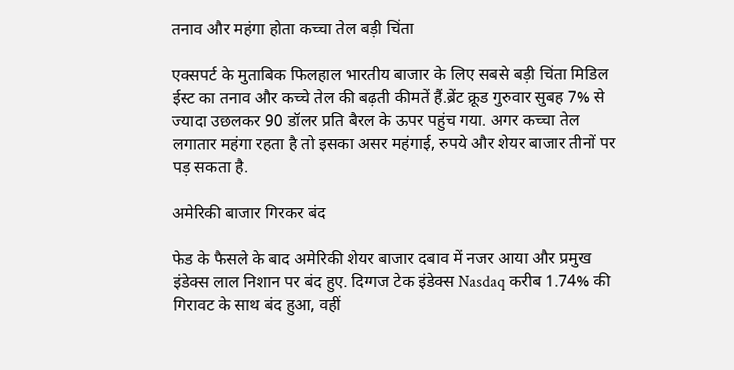तनाव और महंगा होता कच्चा तेल बड़ी चिंता

एक्सपर्ट के मुताबिक फिलहाल भारतीय बाजार के लिए सबसे बड़ी चिंता मिडिल ईस्ट का तनाव और कच्चे तेल की बढ़ती कीमतें हैं.ब्रेंट क्रूड गुरुवार सुबह 7% से ज्यादा उछलकर 90 डॉलर प्रति बैरल के ऊपर पहुंच गया. अगर कच्चा तेल लगातार महंगा रहता है तो इसका असर महंगाई, रुपये और शेयर बाजार तीनों पर पड़ सकता है.

अमेरिकी बाजार गिरकर बंद

फेड के फैसले के बाद अमेरिकी शेयर बाजार दबाव में नजर आया और प्रमुख इंडेक्स लाल निशान पर बंद हुए. दिग्गज टेक इंडेक्स Nasdaq करीब 1.74% की गिरावट के साथ बंद हुआ, वहीं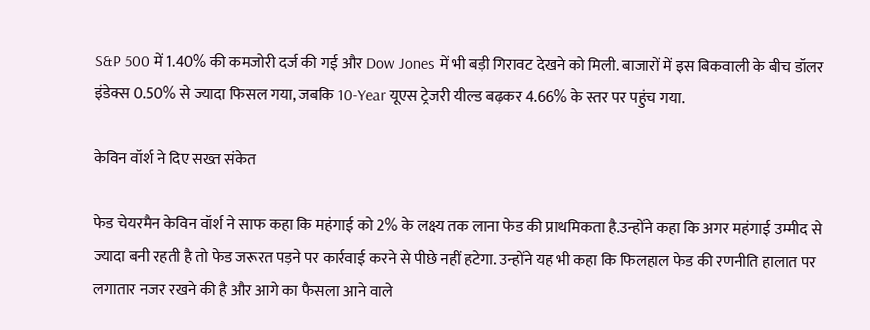S&P 500 में 1.40% की कमजोरी दर्ज की गई और Dow Jones में भी बड़ी गिरावट देखने को मिली. बाजारों में इस बिकवाली के बीच डॉलर इंडेक्स 0.50% से ज्यादा फिसल गया, जबकि 10-Year यूएस ट्रेजरी यील्ड बढ़कर 4.66% के स्तर पर पहुंच गया.

केविन वॉर्श ने दिए सख्त संकेत

फेड चेयरमैन केविन वॉर्श ने साफ कहा कि महंगाई को 2% के लक्ष्य तक लाना फेड की प्राथमिकता है.उन्होंने कहा कि अगर महंगाई उम्मीद से ज्यादा बनी रहती है तो फेड जरूरत पड़ने पर कार्रवाई करने से पीछे नहीं हटेगा. उन्होंने यह भी कहा कि फिलहाल फेड की रणनीति हालात पर लगातार नजर रखने की है और आगे का फैसला आने वाले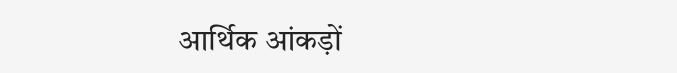आर्थिक आंकड़ों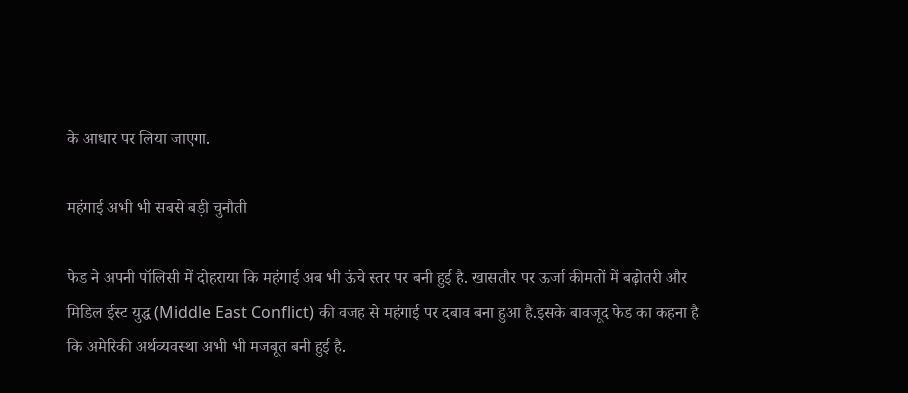के आधार पर लिया जाएगा.

महंगाई अभी भी सबसे बड़ी चुनौती

फेड ने अपनी पॉलिसी में दोहराया कि महंगाई अब भी ऊंचे स्तर पर बनी हुई है. खासतौर पर ऊर्जा कीमतों में बढ़ोतरी और मिडिल ईस्ट युद्ध (Middle East Conflict) की वजह से महंगाई पर दबाव बना हुआ है.इसके बावजूद फेड का कहना है कि अमेरिकी अर्थव्यवस्था अभी भी मजबूत बनी हुई है.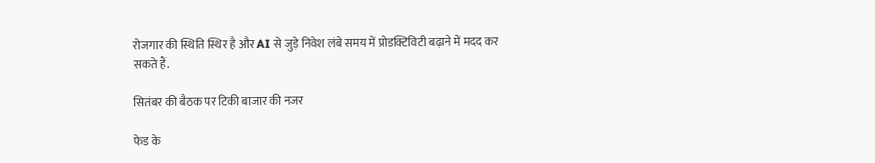रोजगार की स्थिति स्थिर है और AI से जुड़े निवेश लंबे समय में प्रोडक्टिविटी बढ़ाने में मदद कर सकते हैं.

सितंबर की बैठक पर टिकी बाजार की नजर

फेड के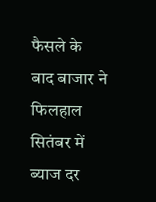फैसले के बाद बाजार ने फिलहाल सितंबर में ब्याज दर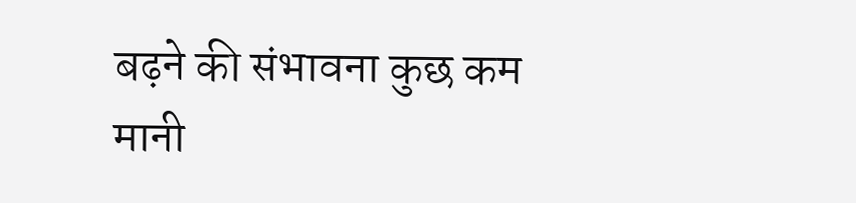बढ़ने की संभावना कुछ कम मानी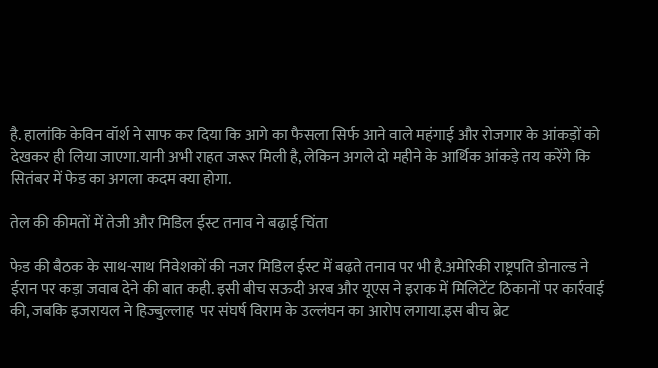है. हालांकि केविन वॉर्श ने साफ कर दिया कि आगे का फैसला सिर्फ आने वाले महंगाई और रोजगार के आंकड़ों को देखकर ही लिया जाएगा.यानी अभी राहत जरूर मिली है, लेकिन अगले दो महीने के आर्थिक आंकड़े तय करेंगे कि सितंबर में फेड का अगला कदम क्या होगा.

तेल की कीमतों में तेजी और मिडिल ईस्ट तनाव ने बढ़ाई चिंता

फेड की बैठक के साथ-साथ निवेशकों की नजर मिडिल ईस्ट में बढ़ते तनाव पर भी है.अमेरिकी राष्ट्रपति डोनाल्ड ने ईरान पर कड़ा जवाब देने की बात कही. इसी बीच सऊदी अरब और यूएस ने इराक में मिलिटेंट ठिकानों पर कार्रवाई की, जबकि इजरायल ने हिज्बुल्लाह  पर संघर्ष विराम के उल्लंघन का आरोप लगाया.इस बीच ब्रेट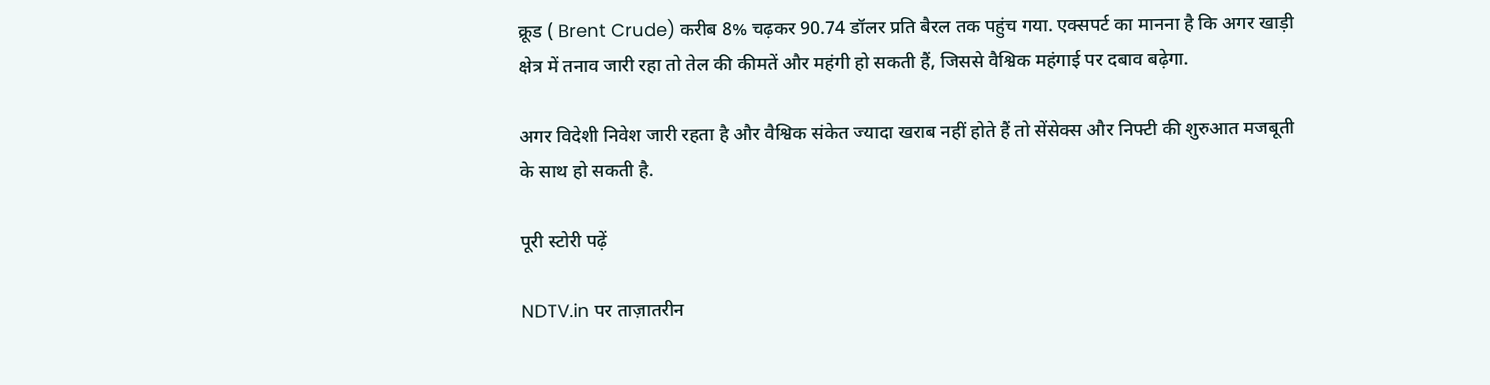क्रूड ( Brent Crude) करीब 8% चढ़कर 90.74 डॉलर प्रति बैरल तक पहुंच गया. एक्सपर्ट का मानना है कि अगर खाड़ी क्षेत्र में तनाव जारी रहा तो तेल की कीमतें और महंगी हो सकती हैं, जिससे वैश्विक महंगाई पर दबाव बढ़ेगा.

अगर विदेशी निवेश जारी रहता है और वैश्विक संकेत ज्यादा खराब नहीं होते हैं तो सेंसेक्स और निफ्टी की शुरुआत मजबूती के साथ हो सकती है.

पूरी स्टोरी पढ़ें

NDTV.in पर ताज़ातरीन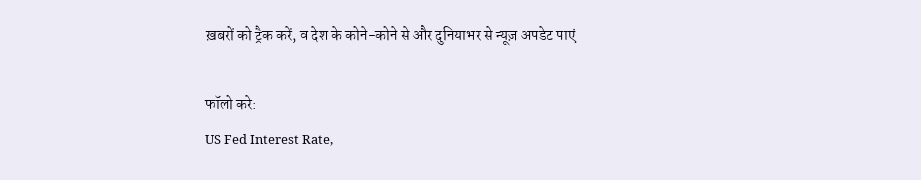ख़बरों को ट्रैक करें, व देश के कोने-कोने से और दुनियाभर से न्यूज़ अपडेट पाएं

फॉलो करे:
US Fed Interest Rate,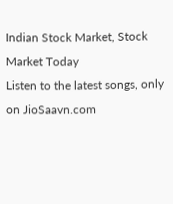Indian Stock Market, Stock Market Today
Listen to the latest songs, only on JioSaavn.com